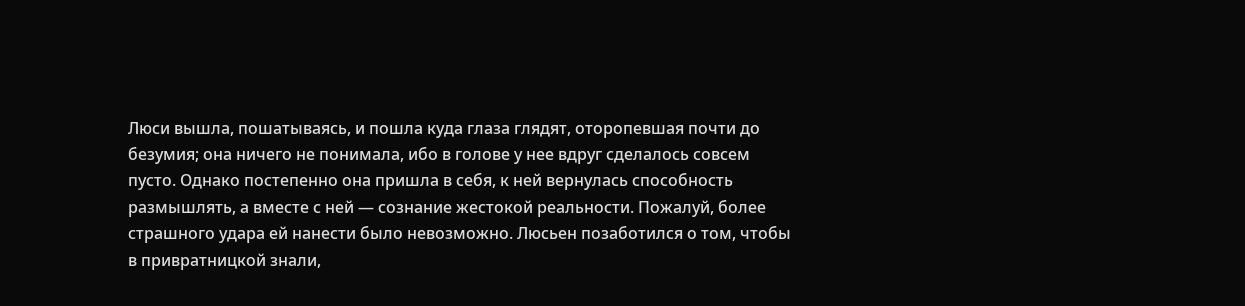Люси вышла, пошатываясь, и пошла куда глаза глядят, оторопевшая почти до безумия; она ничего не понимала, ибо в голове у нее вдруг сделалось совсем пусто. Однако постепенно она пришла в себя, к ней вернулась способность размышлять, а вместе с ней — сознание жестокой реальности. Пожалуй, более страшного удара ей нанести было невозможно. Люсьен позаботился о том, чтобы в привратницкой знали,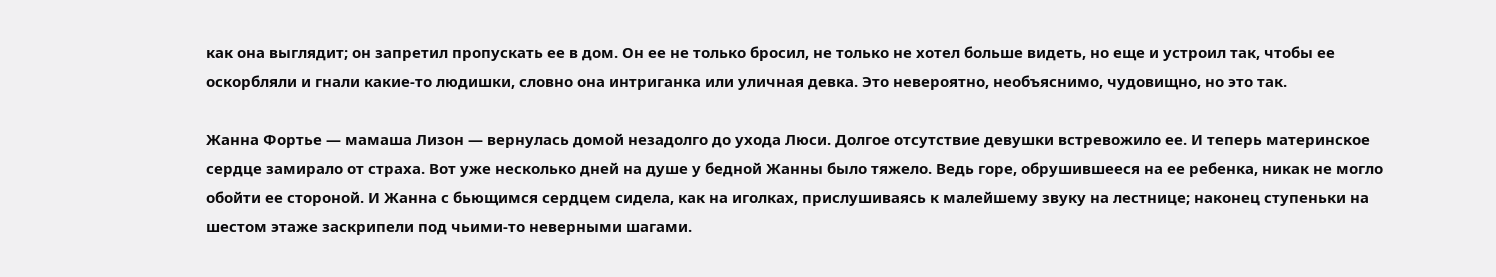как она выглядит; он запретил пропускать ее в дом. Он ее не только бросил, не только не хотел больше видеть, но еще и устроил так, чтобы ее оскорбляли и гнали какие-то людишки, словно она интриганка или уличная девка. Это невероятно, необъяснимо, чудовищно, но это так.

Жанна Фортье — мамаша Лизон — вернулась домой незадолго до ухода Люси. Долгое отсутствие девушки встревожило ее. И теперь материнское сердце замирало от страха. Вот уже несколько дней на душе у бедной Жанны было тяжело. Ведь горе, обрушившееся на ее ребенка, никак не могло обойти ее стороной. И Жанна с бьющимся сердцем сидела, как на иголках, прислушиваясь к малейшему звуку на лестнице; наконец ступеньки на шестом этаже заскрипели под чьими-то неверными шагами.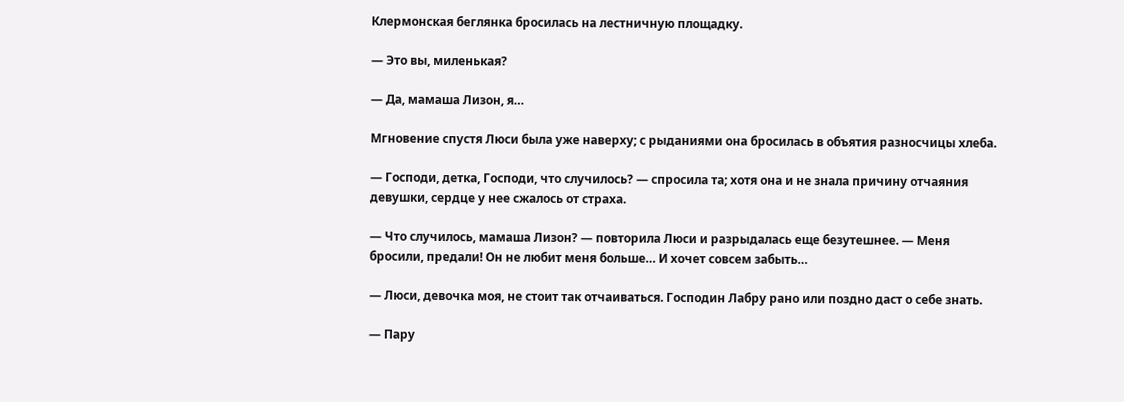Клермонская беглянка бросилась на лестничную площадку.

— Это вы, миленькая?

— Да, мамаша Лизон, я…

Мгновение спустя Люси была уже наверху; с рыданиями она бросилась в объятия разносчицы хлеба.

— Господи, детка, Господи, что случилось? — спросила та; хотя она и не знала причину отчаяния девушки, сердце у нее сжалось от страха.

— Что случилось, мамаша Лизон? — повторила Люси и разрыдалась еще безутешнее. — Меня бросили, предали! Он не любит меня больше… И хочет совсем забыть…

— Люси, девочка моя, не стоит так отчаиваться. Господин Лабру рано или поздно даст о себе знать.

— Пару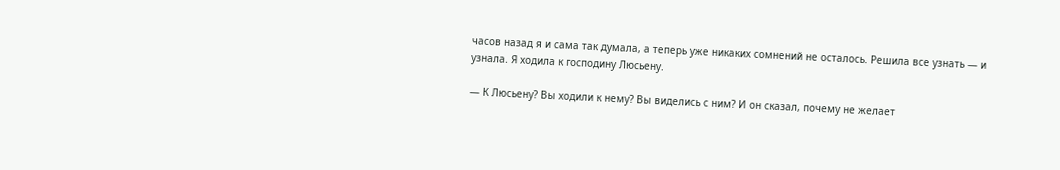часов назад я и сама так думала, а теперь уже никаких сомнений не осталось. Решила все узнать — и узнала. Я ходила к господину Люсьену.

— К Люсьену? Вы ходили к нему? Вы виделись с ним? И он сказал, почему не желает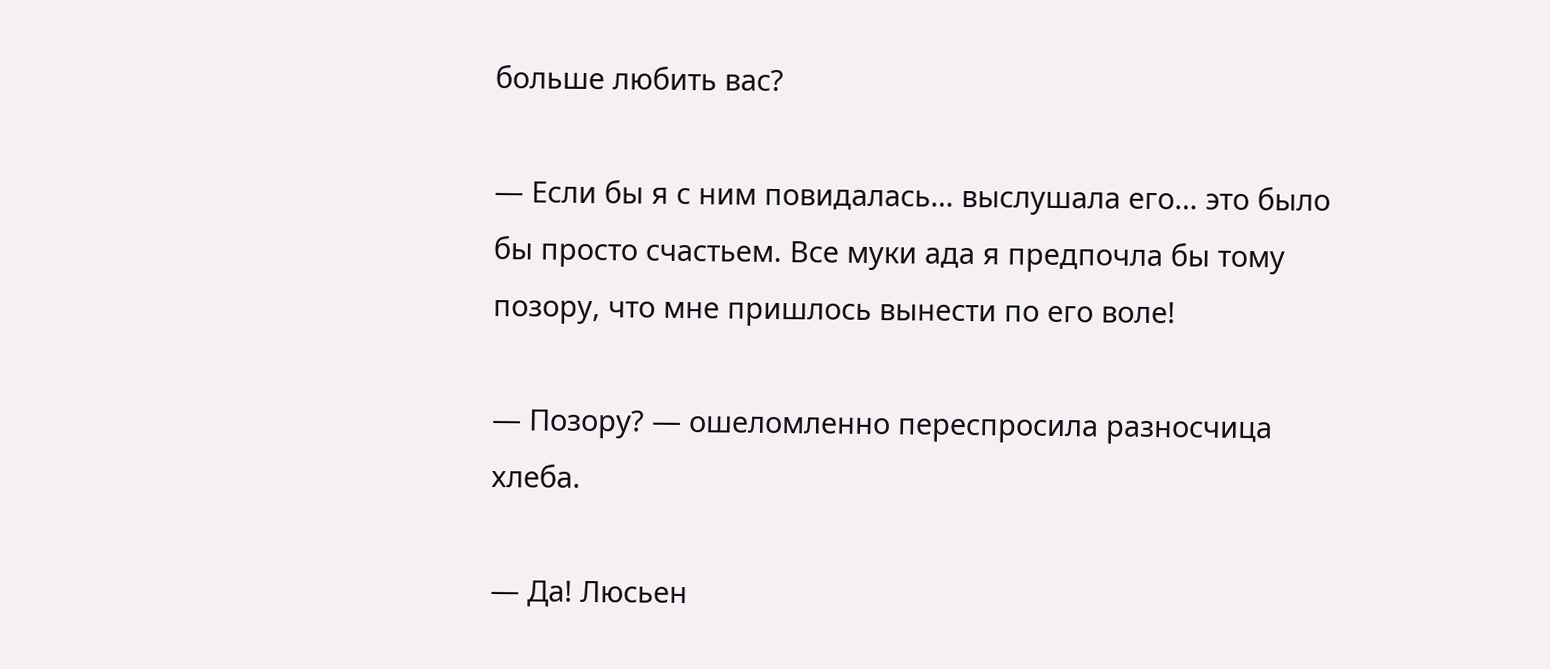больше любить вас?

— Если бы я с ним повидалась… выслушала его… это было бы просто счастьем. Все муки ада я предпочла бы тому позору, что мне пришлось вынести по его воле!

— Позору? — ошеломленно переспросила разносчица хлеба.

— Да! Люсьен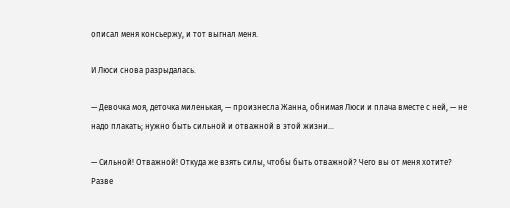описал меня консьержу, и тот выгнал меня.

И Люси снова разрыдалась.

— Девочка моя, деточка миленькая, — произнесла Жанна, обнимая Люси и плача вместе с ней, — не надо плакать; нужно быть сильной и отважной в этой жизни…

— Сильной! Отважной! Откуда же взять силы, чтобы быть отважной? Чего вы от меня хотите? Разве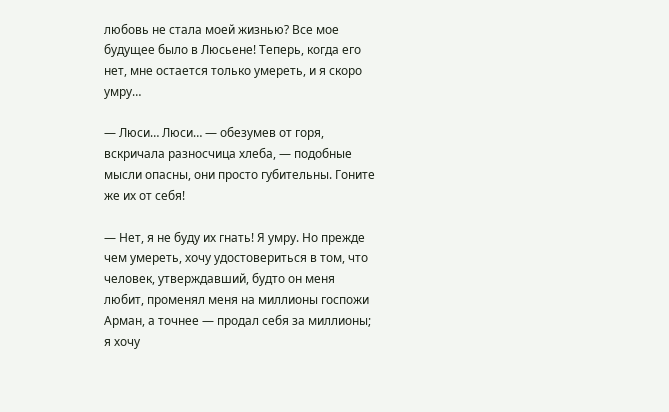любовь не стала моей жизнью? Все мое будущее было в Люсьене! Теперь, когда его нет, мне остается только умереть, и я скоро умру…

— Люси… Люси… — обезумев от горя, вскричала разносчица хлеба, — подобные мысли опасны, они просто губительны. Гоните же их от себя!

— Нет, я не буду их гнать! Я умру. Но прежде чем умереть, хочу удостовериться в том, что человек, утверждавший, будто он меня любит, променял меня на миллионы госпожи Арман, а точнее — продал себя за миллионы; я хочу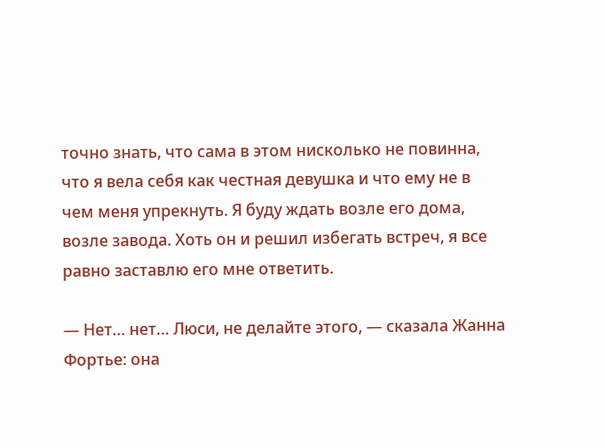точно знать, что сама в этом нисколько не повинна, что я вела себя как честная девушка и что ему не в чем меня упрекнуть. Я буду ждать возле его дома, возле завода. Хоть он и решил избегать встреч, я все равно заставлю его мне ответить.

— Нет… нет… Люси, не делайте этого, — сказала Жанна Фортье: она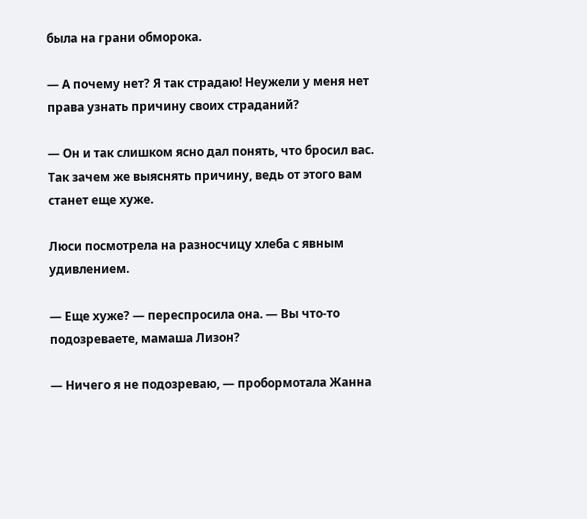была на грани обморока.

— А почему нет? Я так страдаю! Неужели у меня нет права узнать причину своих страданий?

— Он и так слишком ясно дал понять, что бросил вас. Так зачем же выяснять причину, ведь от этого вам станет еще хуже.

Люси посмотрела на разносчицу хлеба с явным удивлением.

— Еще хуже? — переспросила она. — Вы что-то подозреваете, мамаша Лизон?

— Ничего я не подозреваю, — пробормотала Жанна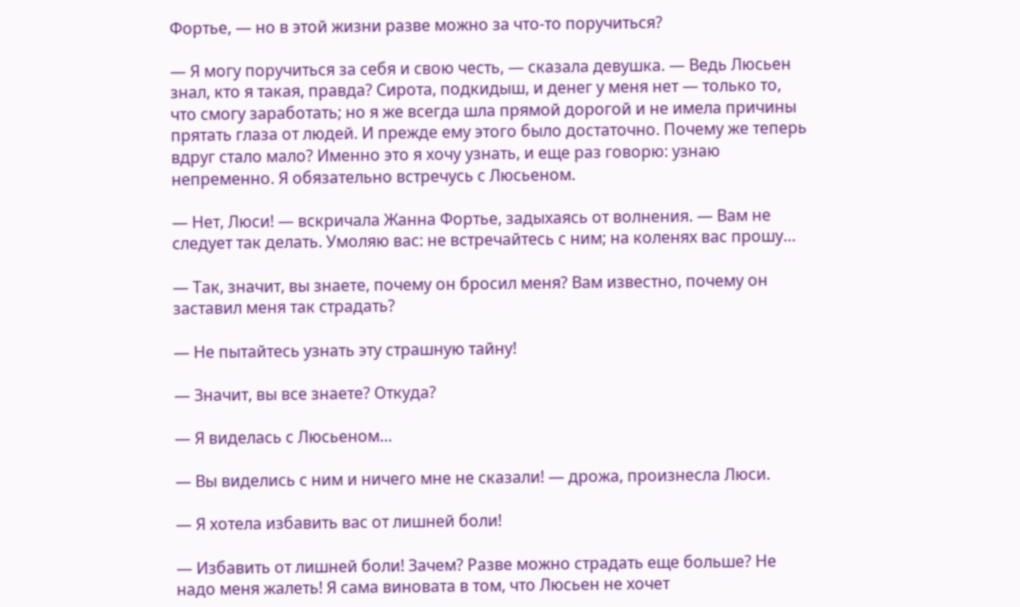Фортье, — но в этой жизни разве можно за что-то поручиться?

— Я могу поручиться за себя и свою честь, — сказала девушка. — Ведь Люсьен знал, кто я такая, правда? Сирота, подкидыш, и денег у меня нет — только то, что смогу заработать; но я же всегда шла прямой дорогой и не имела причины прятать глаза от людей. И прежде ему этого было достаточно. Почему же теперь вдруг стало мало? Именно это я хочу узнать, и еще раз говорю: узнаю непременно. Я обязательно встречусь с Люсьеном.

— Нет, Люси! — вскричала Жанна Фортье, задыхаясь от волнения. — Вам не следует так делать. Умоляю вас: не встречайтесь с ним; на коленях вас прошу…

— Так, значит, вы знаете, почему он бросил меня? Вам известно, почему он заставил меня так страдать?

— Не пытайтесь узнать эту страшную тайну!

— Значит, вы все знаете? Откуда?

— Я виделась с Люсьеном…

— Вы виделись с ним и ничего мне не сказали! — дрожа, произнесла Люси.

— Я хотела избавить вас от лишней боли!

— Избавить от лишней боли! Зачем? Разве можно страдать еще больше? Не надо меня жалеть! Я сама виновата в том, что Люсьен не хочет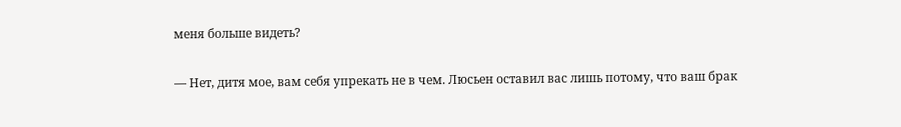меня больше видеть?

— Нет, дитя мое, вам себя упрекать не в чем. Люсьен оставил вас лишь потому, что ваш брак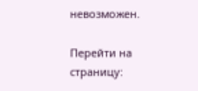невозможен.

Перейти на страницу: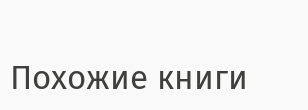Похожие книги